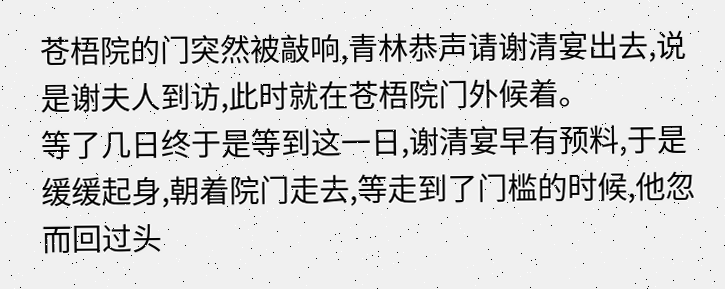苍梧院的门突然被敲响,青林恭声请谢清宴出去,说是谢夫人到访,此时就在苍梧院门外候着。
等了几日终于是等到这一日,谢清宴早有预料,于是缓缓起身,朝着院门走去,等走到了门槛的时候,他忽而回过头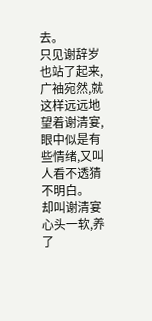去。
只见谢辞岁也站了起来,广袖宛然,就这样远远地望着谢清宴,眼中似是有些情绪,又叫人看不透猜不明白。
却叫谢清宴心头一软,养了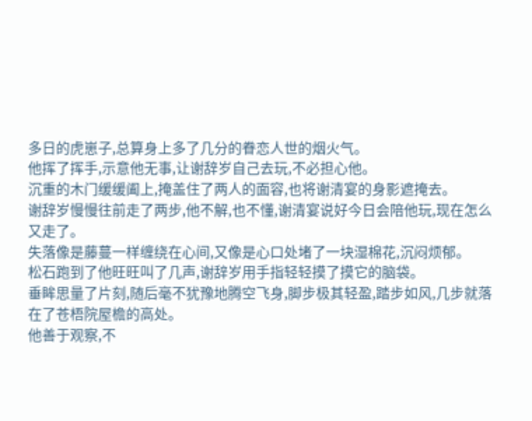多日的虎崽子,总算身上多了几分的眷恋人世的烟火气。
他挥了挥手,示意他无事,让谢辞岁自己去玩,不必担心他。
沉重的木门缓缓阖上,掩盖住了两人的面容,也将谢清宴的身影遮掩去。
谢辞岁慢慢往前走了两步,他不解,也不懂,谢清宴说好今日会陪他玩,现在怎么又走了。
失落像是藤蔓一样缠绕在心间,又像是心口处堵了一块湿棉花,沉闷烦郁。
松石跑到了他旺旺叫了几声,谢辞岁用手指轻轻摸了摸它的脑袋。
垂眸思量了片刻,随后毫不犹豫地腾空飞身,脚步极其轻盈,踏步如风,几步就落在了苍梧院屋檐的高处。
他善于观察,不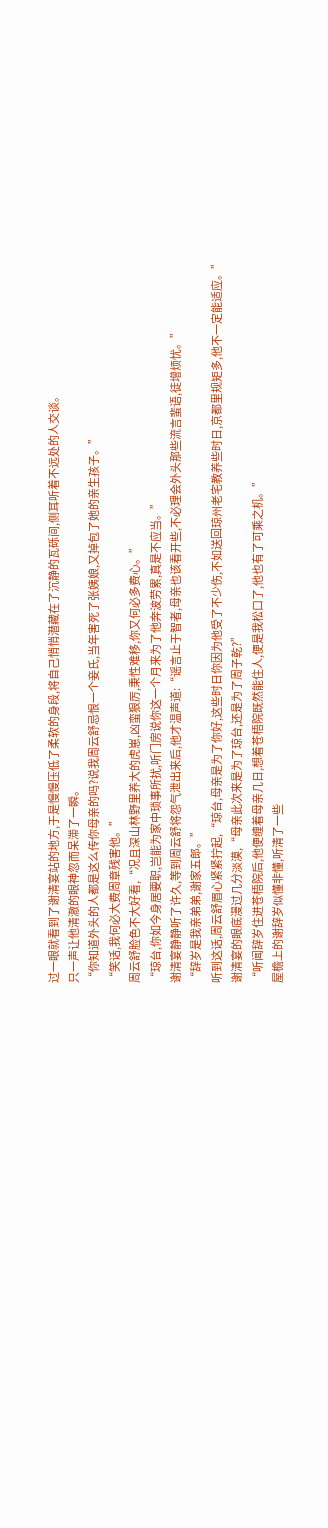过一眼就看到了谢清宴站的地方,于是慢慢压低了柔软的身段,将自己悄悄潜藏在了沉静的瓦砾间,侧耳听着不远处的人交谈。
只一声让他清澈的眼神忽而呆滞了一瞬。
“你知道外头的人都是这么传你母亲的吗?说我周云舒忌恨一个妾氏,当年害死了张姨娘,又掉包了她的亲生孩子。”
“笑话,我何必大费周章残害他。”
周云舒脸色不大好看,“况且深山林野里养大的虎崽,凶蛮狠厉,秉性难移,你又何必多费心。”
“琼台,你如今身居要职,岂能为家中琐事所扰,听门房说你这一个月来为了他奔波劳累,真是不应当。”
谢清宴静静听了许久,等到周云舒将怨气泄出来后,他才温声道:“谣言止于智者,母亲也该看开些,不必理会外头那些流言蜚语,徒增烦忧。”
“辞岁是我亲弟弟,谢家五郎。”
听到这话,周云舒眉心紧紧拧起,“琼台,母亲是为了你好,这些时日你因为他受了不少伤,不如送回琼州老宅教养些时日,京都里规矩多,他不一定能适应。”
谢清宴的眼底漫过几分淡漠,“母亲此次来是为了琼台,还是为了周子乾?”
“听闻辞岁住进苍梧院后,他便缠着母亲几日,想着苍梧院既然能住人,便是我松口了,他也有了可乘之机。”
屋檐上的谢辞岁似懂非懂,听清了一些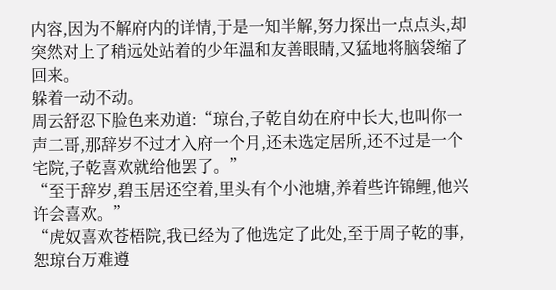内容,因为不解府内的详情,于是一知半解,努力探出一点点头,却突然对上了稍远处站着的少年温和友善眼睛,又猛地将脑袋缩了回来。
躲着一动不动。
周云舒忍下脸色来劝道:“琼台,子乾自幼在府中长大,也叫你一声二哥,那辞岁不过才入府一个月,还未选定居所,还不过是一个宅院,子乾喜欢就给他罢了。”
“至于辞岁,碧玉居还空着,里头有个小池塘,养着些许锦鲤,他兴许会喜欢。”
“虎奴喜欢苍梧院,我已经为了他选定了此处,至于周子乾的事,恕琼台万难遵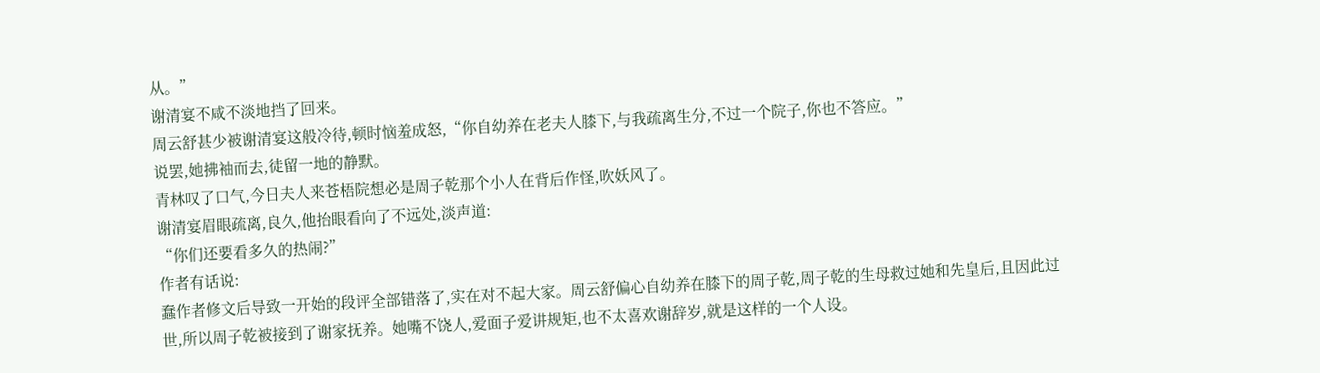从。”
谢清宴不咸不淡地挡了回来。
周云舒甚少被谢清宴这般冷待,顿时恼羞成怒,“你自幼养在老夫人膝下,与我疏离生分,不过一个院子,你也不答应。”
说罢,她拂袖而去,徒留一地的静默。
青林叹了口气,今日夫人来苍梧院想必是周子乾那个小人在背后作怪,吹妖风了。
谢清宴眉眼疏离,良久,他抬眼看向了不远处,淡声道:
“你们还要看多久的热闹?”
作者有话说:
蠢作者修文后导致一开始的段评全部错落了,实在对不起大家。周云舒偏心自幼养在膝下的周子乾,周子乾的生母救过她和先皇后,且因此过世,所以周子乾被接到了谢家抚养。她嘴不饶人,爱面子爱讲规矩,也不太喜欢谢辞岁,就是这样的一个人设。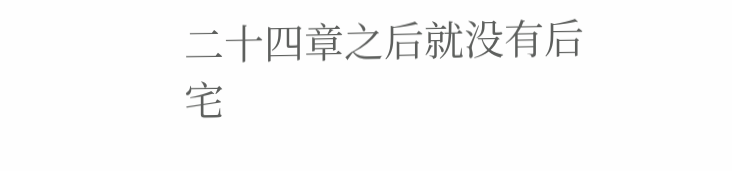二十四章之后就没有后宅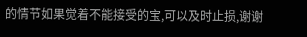的情节如果觉着不能接受的宝,可以及时止损,谢谢